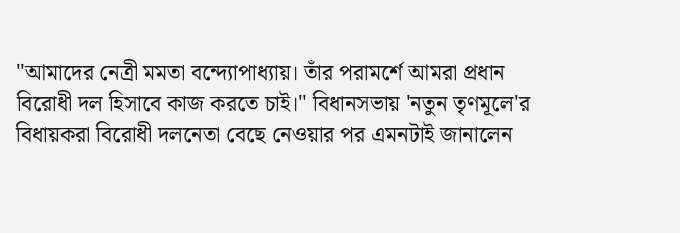"আমাদের নেত্রী মমতা বন্দ্যোপাধ্যায়। তাঁর পরামর্শে আমরা প্রধান বিরোধী দল হিসাবে কাজ করতে চাই।" বিধানসভায় 'নতুন তৃণমূলে'র বিধায়করা বিরোধী দলনেতা বেছে নেওয়ার পর এমনটাই জানালেন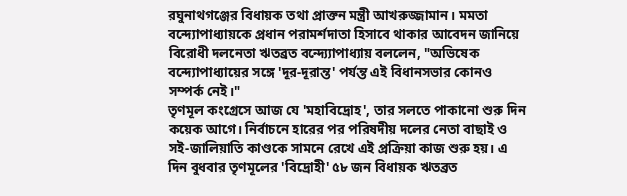রঘুনাথগঞ্জের বিধায়ক তথা প্রাক্তন মন্ত্রী আখরুজ্জামান। মমতা বন্দ্যোপাধ্যায়কে প্রধান পরামর্শদাতা হিসাবে থাকার আবেদন জানিয়ে বিরোধী দলনেতা ঋতব্রত বন্দ্য্যোপাধ্যায় বললেন, "অভিষেক বন্দ্যোপাধ্যায়ের সঙ্গে 'দূর-দূরান্ত' পর্যন্ত এই বিধানসভার কোনও সম্পর্ক নেই।"
তৃণমূল কংগ্রেসে আজ যে 'মহাবিদ্রোহ', তার সলতে পাকানো শুরু দিন কয়েক আগে। নির্বাচনে হারের পর পরিষদীয় দলের নেতা বাছাই ও সই-জালিয়াতি কাণ্ডকে সামনে রেখে এই প্রক্রিয়া কাজ শুরু হয়। এ দিন বুধবার তৃণমূলের 'বিদ্রোহী' ৫৮ জন বিধায়ক ঋতব্রত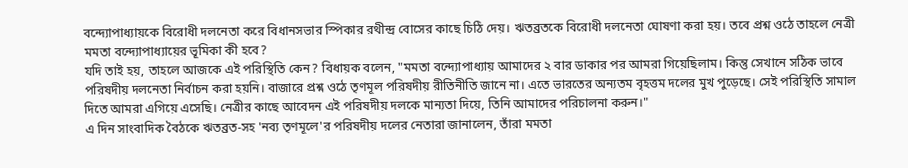বন্দ্যোপাধ্যায়কে বিরোধী দলনেতা করে বিধানসভার স্পিকার রথীন্দ্র বোসের কাছে চিঠি দেয়। ঋতব্রতকে বিরোধী দলনেতা ঘোষণা করা হয়। তবে প্রশ্ন ওঠে তাহলে নেত্রী মমতা বন্দ্যোপাধ্যায়ের ভূমিকা কী হবে?
যদি তাই হয়, তাহলে আজকে এই পরিস্থিতি কেন? বিধায়ক বলেন, "মমতা বন্দ্যোপাধ্যায় আমাদের ২ বার ডাকার পর আমরা গিয়েছিলাম। কিন্তু সেখানে সঠিক ভাবে পরিষদীয় দলনেতা নির্বাচন করা হয়নি। বাজারে প্রশ্ন ওঠে তৃণমূল পরিষদীয় রীতিনীতি জানে না। এতে ভারতের অন্যতম বৃহত্তম দলের মুখ পুড়েছে। সেই পরিস্থিতি সামাল দিতে আমরা এগিয়ে এসেছি। নেত্রীর কাছে আবেদন এই পরিষদীয় দলকে মান্যতা দিয়ে, তিনি আমাদের পরিচালনা করুন।"
এ দিন সাংবাদিক বৈঠকে ঋতব্রত-সহ 'নব্য তৃণমূলে'র পরিষদীয় দলের নেতারা জানালেন, তাঁরা মমতা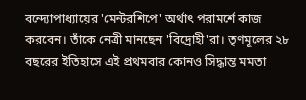বন্দ্যোপাধ্যায়ের 'মেন্টরশিপে' অর্থাৎ পরামর্শে কাজ করবেন। তাঁকে নেত্রী মানছেন 'বিদ্রোহী'রা। তৃণমূলের ২৮ বছরের ইতিহাসে এই প্রথমবার কোনও সিদ্ধান্ত মমতা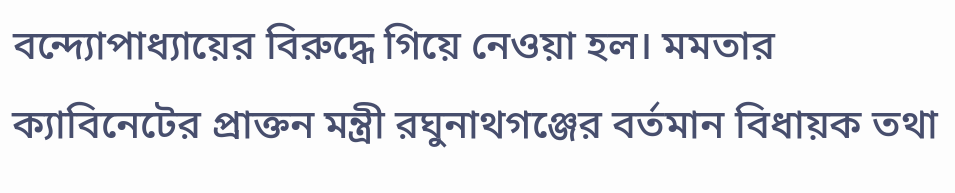বন্দ্যোপাধ্যায়ের বিরুদ্ধে গিয়ে নেওয়া হল। মমতার ক্যাবিনেটের প্রাক্তন মন্ত্রী রঘুনাথগঞ্জের বর্তমান বিধায়ক তথা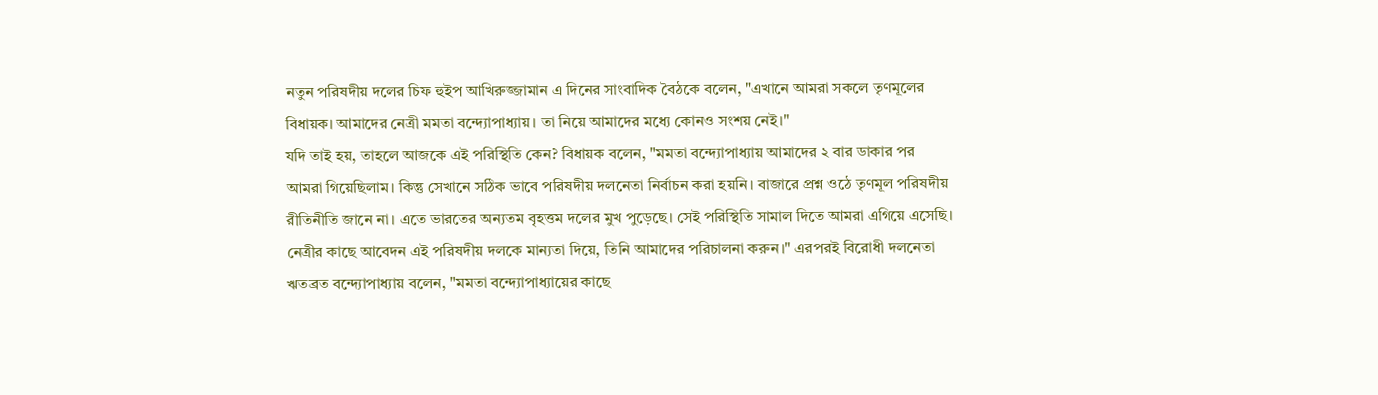নতুন পরিষদীয় দলের চিফ হুইপ আখিরুজ্জামান এ দিনের সাংবাদিক বৈঠকে বলেন, "এখানে আমরা সকলে তৃণমূলের বিধায়ক। আমাদের নেত্রী মমতা বন্দ্যোপাধ্যায়। তা নিয়ে আমাদের মধ্যে কোনও সংশয় নেই।"
যদি তাই হয়, তাহলে আজকে এই পরিস্থিতি কেন? বিধায়ক বলেন, "মমতা বন্দ্যোপাধ্যায় আমাদের ২ বার ডাকার পর আমরা গিয়েছিলাম। কিন্তু সেখানে সঠিক ভাবে পরিষদীয় দলনেতা নির্বাচন করা হয়নি। বাজারে প্রশ্ন ওঠে তৃণমূল পরিষদীয় রীতিনীতি জানে না। এতে ভারতের অন্যতম বৃহত্তম দলের মুখ পুড়েছে। সেই পরিস্থিতি সামাল দিতে আমরা এগিয়ে এসেছি। নেত্রীর কাছে আবেদন এই পরিষদীয় দলকে মান্যতা দিয়ে, তিনি আমাদের পরিচালনা করুন।" এরপরই বিরোধী দলনেতা ঋতব্রত বন্দ্যোপাধ্যায় বলেন, "মমতা বন্দ্যোপাধ্যায়ের কাছে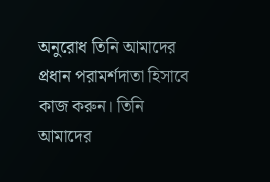অনুরোধ তিনি আমাদের প্রধান পরামর্শদাতা হিসাবে কাজ করুন। তিনি আমাদের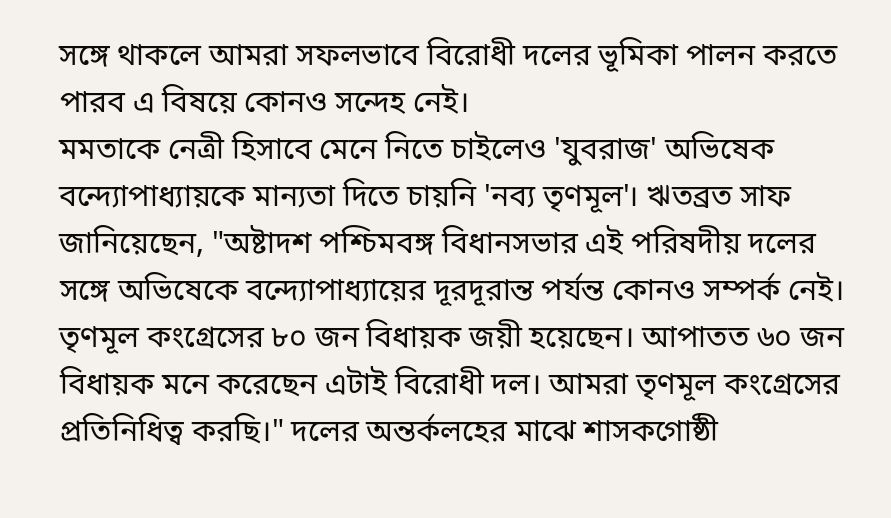সঙ্গে থাকলে আমরা সফলভাবে বিরোধী দলের ভূমিকা পালন করতে পারব এ বিষয়ে কোনও সন্দেহ নেই।
মমতাকে নেত্রী হিসাবে মেনে নিতে চাইলেও 'যুবরাজ' অভিষেক বন্দ্যোপাধ্যায়কে মান্যতা দিতে চায়নি 'নব্য তৃণমূল'। ঋতব্রত সাফ জানিয়েছেন, "অষ্টাদশ পশ্চিমবঙ্গ বিধানসভার এই পরিষদীয় দলের সঙ্গে অভিষেকে বন্দ্যোপাধ্যায়ের দূরদূরান্ত পর্যন্ত কোনও সম্পর্ক নেই। তৃণমূল কংগ্রেসের ৮০ জন বিধায়ক জয়ী হয়েছেন। আপাতত ৬০ জন বিধায়ক মনে করেছেন এটাই বিরোধী দল। আমরা তৃণমূল কংগ্রেসের প্রতিনিধিত্ব করছি।" দলের অন্তর্কলহের মাঝে শাসকগোষ্ঠী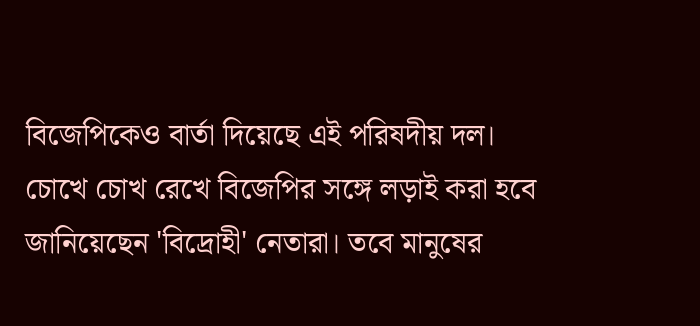বিজেপিকেও বার্তা দিয়েছে এই পরিষদীয় দল। চোখে চোখ রেখে বিজেপির সঙ্গে লড়াই করা হবে জানিয়েছেন 'বিদ্রোহী' নেতারা। তবে মানুষের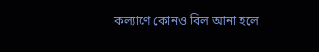কল্যাণে কোনও বিল আনা হলে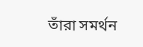তাঁরা সমর্থন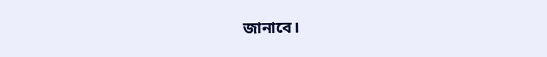জানাবে।